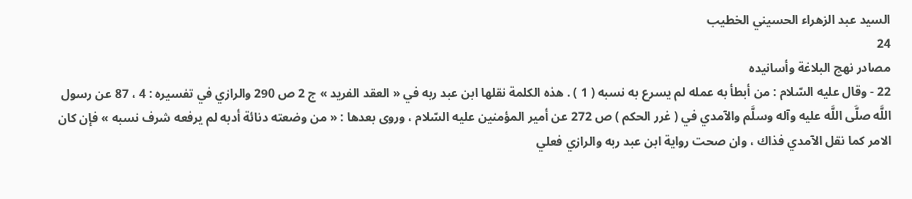السيد عبد الزهراء الحسيني الخطيب
24
مصادر نهج البلاغة وأسانيده
22 - وقال عليه السّلام : من أبطأ به عمله لم يسرع به نسبه ( 1 ) . هذه الكلمة نقلها ابن عبد ربه في « العقد الفريد » ج 2 ص 290 والرازي في تفسيره : 4 ، 87 عن رسول اللَّه صلَّى اللَّه عليه وآله وسلَّم والآمدي في ( غرر الحكم ) ص 272 عن أمير المؤمنين عليه السّلام ، وروى بعدها : « من وضعته دنائة أدبه لم يرفعه شرف نسبه » فإن كان الامر كما نقل الآمدي فذاك ، وان صحت رواية ابن عبد ربه والرازي فعلي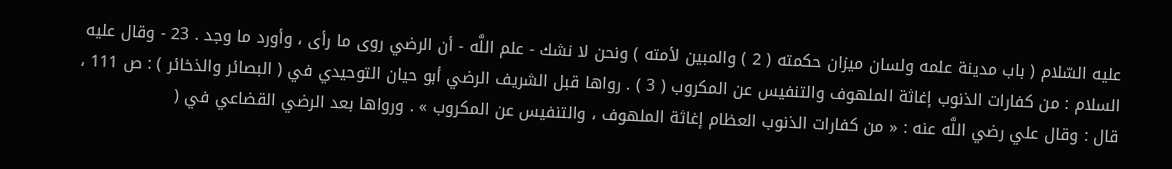عليه السّلام ( باب مدينة علمه ولسان ميزان حكمته ( 2 ) والمبين لأمته ) ونحن لا نشك - علم اللَّه - أن الرضي روى ما رأى ، وأورد ما وجد . 23 - وقال عليه السلام : من كفارات الذنوب إغاثة الملهوف والتنفيس عن المكروب ( 3 ) . رواها قبل الشريف الرضي أبو حيان التوحيدي في ( البصائر والذخائر ) : ص 111 ، قال : وقال علي رضي اللَّه عنه : « من كفارات الذنوب العظام إغاثة الملهوف ، والتنفيس عن المكروب » . ورواها بعد الرضي القضاعي في (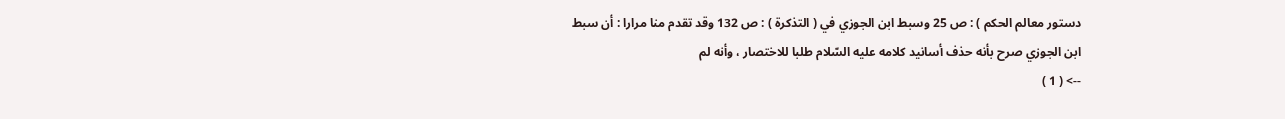دستور معالم الحكم ) : ص 25 وسبط ابن الجوزي في ( التذكرة ) : ص 132 وقد تقدم منا مرارا : أن سبط ابن الجوزي صرح بأنه حذف أسانيد كلامه عليه السّلام طلبا للاختصار ، وأنه لم
--> ( 1 )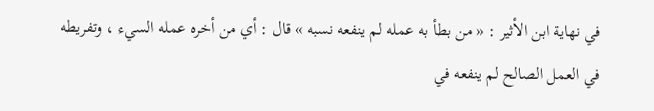في نهاية ابن الأثير : « من بطأ به عمله لم ينفعه نسبه » قال : أي من أخره عمله السيء ، وتفريطه في العمل الصالح لم ينفعه في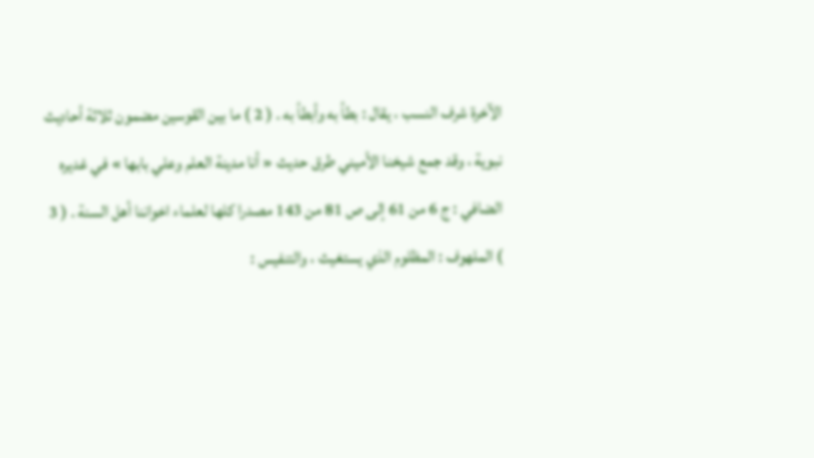الآخرة شرف النسب ، يقال : بطأ به وأبطأ به . ( 2 ) ما بين القوسين مضمون ثلاثة أحاديث نبوية ، وقد جمع شيخنا الأميني طرق حديث « أنا مدينة العلم وعلي بابها » في غديره الضافي : ج 6 من 61 إلى ص 81 من 143 مصدرا كلها لعلماء اخواننا أهل السنة . ( 3 ) الملهوف : المظلوم الذي يستغيث ، والتنفيس :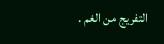التفريج من الغم .